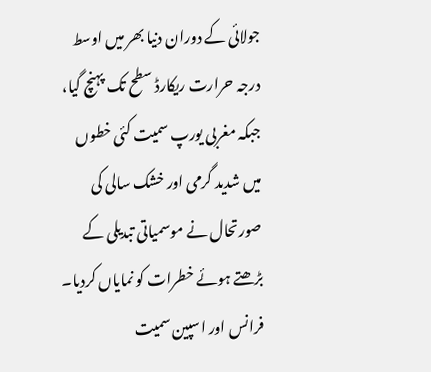جولائی کے دوران دنیا بھر میں اوسط درجہ حرارت ریکارڈ سطح تک پہنچ گیا، جبکہ مغربی یورپ سمیت کئی خطوں میں شدید گرمی اور خشک سالی کی صورتحال نے موسمیاتی تبدیلی کے بڑھتے ہوئے خطرات کو نمایاں کردیا۔
فرانس اور اسپین سمیت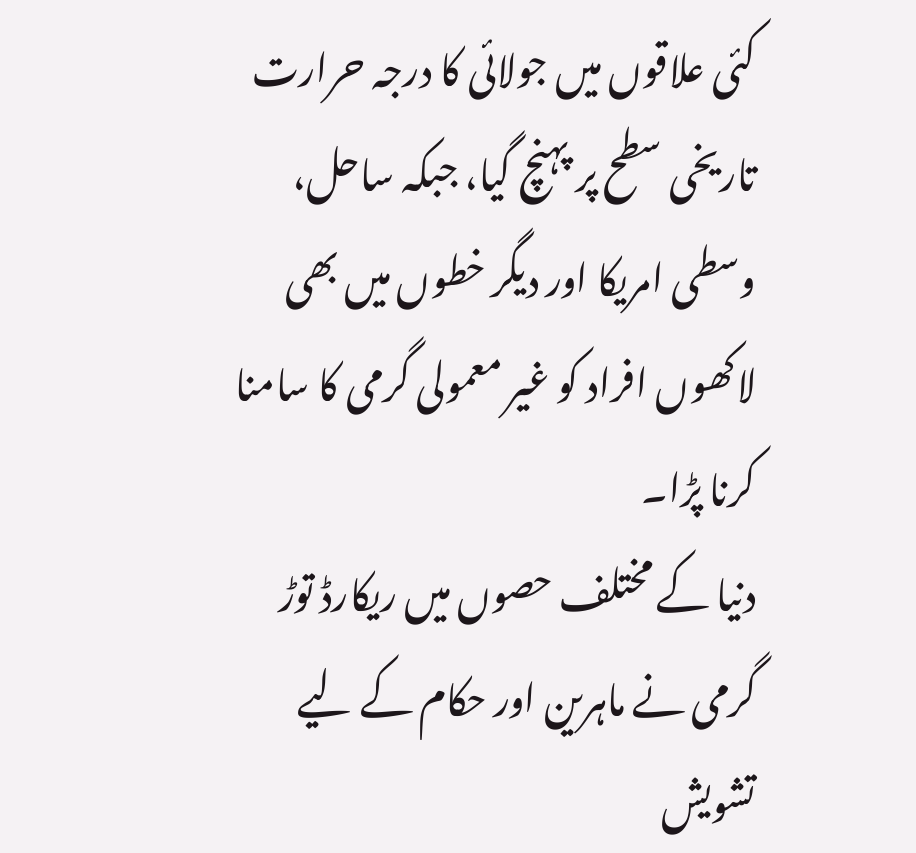کئی علاقوں میں جولائی کا درجہ حرارت تاریخی سطح پر پہنچ گیا، جبکہ ساحل، وسطی امریکا اور دیگر خطوں میں بھی لاکھوں افراد کو غیر معمولی گرمی کا سامنا کرنا پڑا۔
دنیا کے مختلف حصوں میں ریکارڈ توڑ گرمی نے ماہرین اور حکام کے لیے تشویش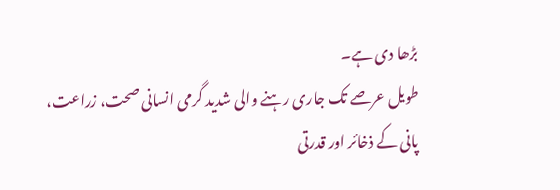بڑھا دی ہے۔
طویل عرصے تک جاری رہنے والی شدید گرمی انسانی صحت، زراعت، پانی کے ذخائر اور قدرتی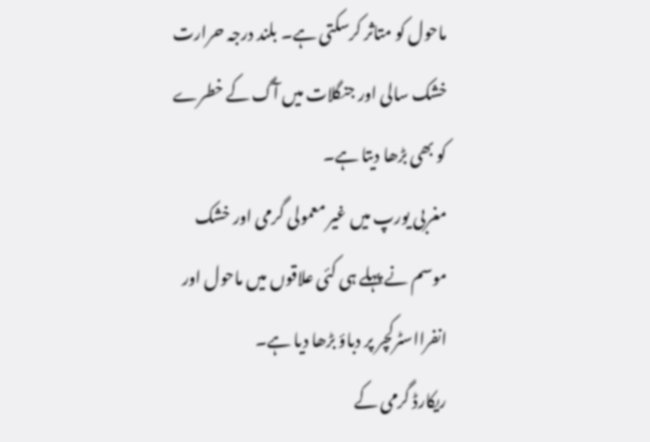ماحول کو متاثر کرسکتی ہے۔ بلند درجہ حرارت خشک سالی اور جنگلات میں آگ کے خطرے کو بھی بڑھا دیتا ہے۔
مغربی یورپ میں غیر معمولی گرمی اور خشک موسم نے پہلے ہی کئی علاقوں میں ماحول اور انفرااسٹرکچر پر دباؤ بڑھا دیا ہے۔
ریکارڈ گرمی کے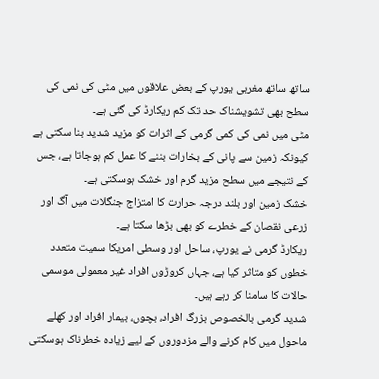ساتھ ساتھ مغربی یورپ کے بعض علاقوں میں مٹی کی نمی کی سطح بھی تشویشناک حد تک کم ریکارڈ کی گئی ہے۔
مٹی میں نمی کی کمی گرمی کے اثرات کو مزید شدید بنا سکتی ہے کیونکہ زمین سے پانی کے بخارات بننے کا عمل کم ہوجاتا ہے، جس کے نتیجے میں سطح مزید گرم اور خشک ہوسکتی ہے۔
خشک زمین اور بلند درجہ حرارت کا امتزاج جنگلات میں آگ اور زرعی نقصان کے خطرے کو بھی بڑھا سکتا ہے۔
ریکارڈ گرمی نے یورپ، ساحل اور وسطی امریکا سمیت متعدد خطوں کو متاثر کیا ہے، جہاں کروڑوں افراد غیر معمولی موسمی حالات کا سامنا کر رہے ہیں۔
شدید گرمی بالخصوص بزرگ افراد، بچوں، بیمار افراد اور کھلے ماحول میں کام کرنے والے مزدوروں کے لیے زیادہ خطرناک ہوسکتی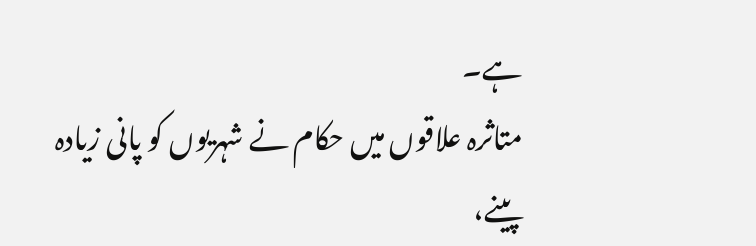ہے۔
متاثرہ علاقوں میں حکام نے شہریوں کو پانی زیادہ پینے،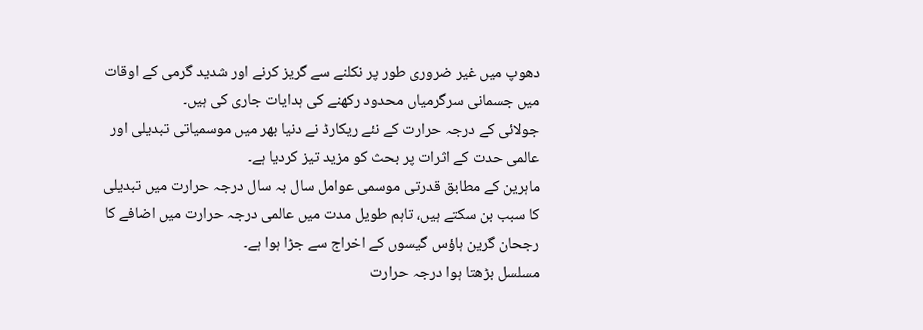دھوپ میں غیر ضروری طور پر نکلنے سے گریز کرنے اور شدید گرمی کے اوقات میں جسمانی سرگرمیاں محدود رکھنے کی ہدایات جاری کی ہیں۔
جولائی کے درجہ حرارت کے نئے ریکارڈ نے دنیا بھر میں موسمیاتی تبدیلی اور عالمی حدت کے اثرات پر بحث کو مزید تیز کردیا ہے۔
ماہرین کے مطابق قدرتی موسمی عوامل سال بہ سال درجہ حرارت میں تبدیلی کا سبب بن سکتے ہیں، تاہم طویل مدت میں عالمی درجہ حرارت میں اضافے کا رجحان گرین ہاؤس گیسوں کے اخراج سے جڑا ہوا ہے۔
مسلسل بڑھتا ہوا درجہ حرارت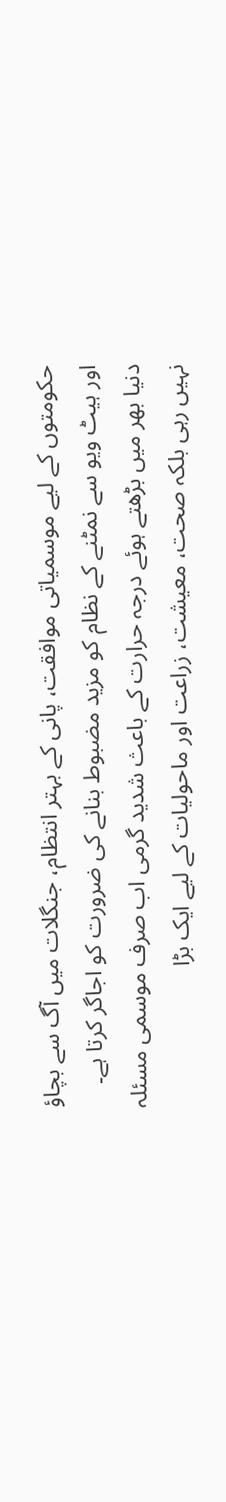حکومتوں کے لیے موسمیاتی موافقت، پانی کے بہتر انتظام، جنگلات میں آگ سے بچاؤ اور ہیٹ ویو سے نمٹنے کے نظام کو مزید مضبوط بنانے کی ضرورت کو اجاگر کرتا ہے۔
دنیا بھر میں بڑھتے ہوئے درجہ حرارت کے باعث شدید گرمی اب صرف موسمی مسئلہ نہیں رہی بلکہ صحت، معیشت، زراعت اور ماحولیات کے لیے ایک بڑا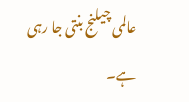عالمی چیلنج بنتی جا رہی ہے۔